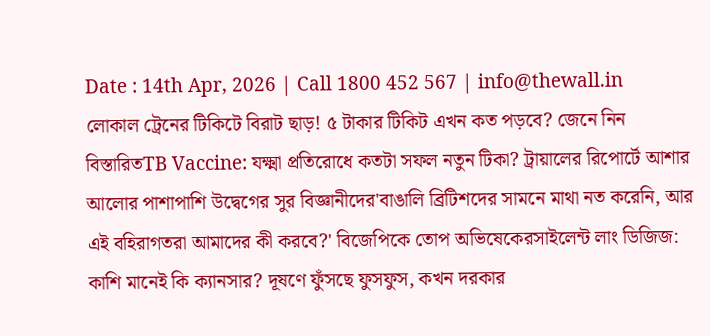Date : 14th Apr, 2026 | Call 1800 452 567 | info@thewall.in
লোকাল ট্রেনের টিকিটে বিরাট ছাড়! ৫ টাকার টিকিট এখন কত পড়বে? জেনে নিন বিস্তারিতTB Vaccine: যক্ষ্মা প্রতিরোধে কতটা সফল নতুন টিকা? ট্রায়ালের রিপোর্টে আশার আলোর পাশাপাশি উদ্বেগের সুর বিজ্ঞানীদের'বাঙালি ব্রিটিশদের সামনে মাথা নত করেনি, আর এই বহিরাগতরা আমাদের কী করবে?' বিজেপিকে তোপ অভিষেকেরসাইলেন্ট লাং ডিজিজ: কাশি মানেই কি ক্যানসার? দূষণে ফুঁসছে ফুসফুস, কখন দরকার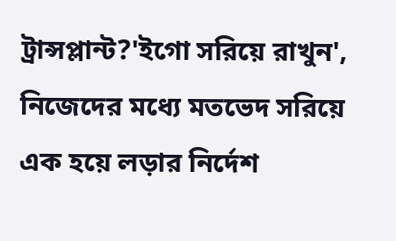ট্রান্সপ্লান্ট?'ইগো সরিয়ে রাখুন', নিজেদের মধ্যে মতভেদ সরিয়ে এক হয়ে লড়ার নির্দেশ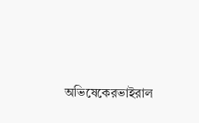অভিষেকেরভাইরাল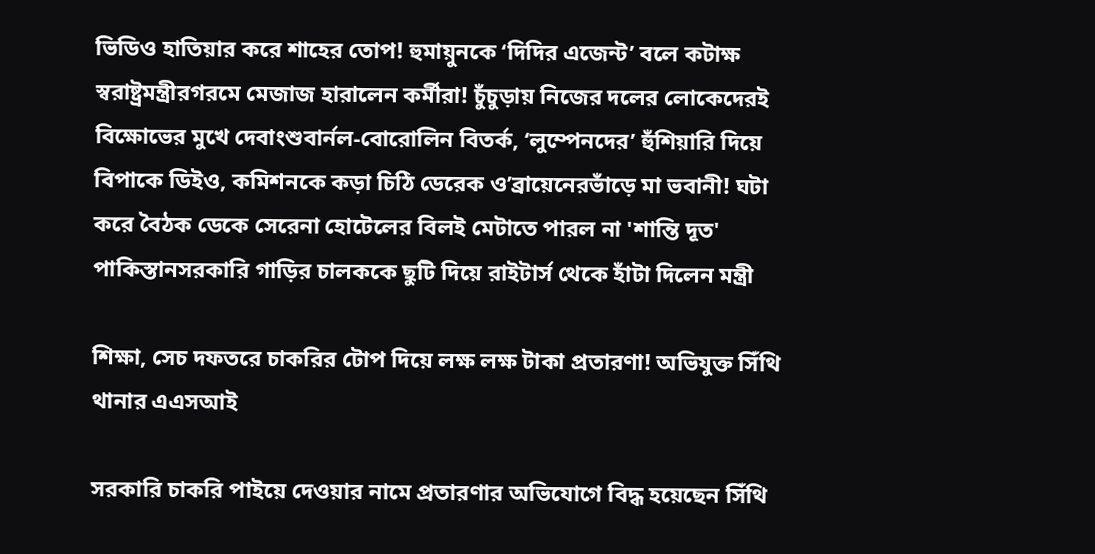ভিডিও হাতিয়ার করে শাহের তোপ! হুমায়ুনকে ‘দিদির এজেন্ট’ বলে কটাক্ষ স্বরাষ্ট্রমন্ত্রীরগরমে মেজাজ হারালেন কর্মীরা! চুঁচুড়ায় নিজের দলের লোকেদেরই বিক্ষোভের মুখে দেবাংশুবার্নল-বোরোলিন বিতর্ক, ‘লুম্পেনদের’ হুঁশিয়ারি দিয়ে বিপাকে ডিইও, কমিশনকে কড়া চিঠি ডেরেক ও’ব্রায়েনেরভাঁড়ে মা ভবানী! ঘটা করে বৈঠক ডেকে সেরেনা হোটেলের বিলই মেটাতে পারল না 'শান্তি দূত' পাকিস্তানসরকারি গাড়ির চালককে ছুটি দিয়ে রাইটার্স থেকে হাঁটা দিলেন মন্ত্রী

শিক্ষা, সেচ দফতরে চাকরির টোপ দিয়ে লক্ষ লক্ষ টাকা প্রতারণা! অভিযুক্ত সিঁথি থানার এএসআই

সরকারি চাকরি পাইয়ে দেওয়ার নামে প্রতারণার অভিযোগে বিদ্ধ হয়েছেন সিঁথি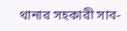থানার সহকারী সাব-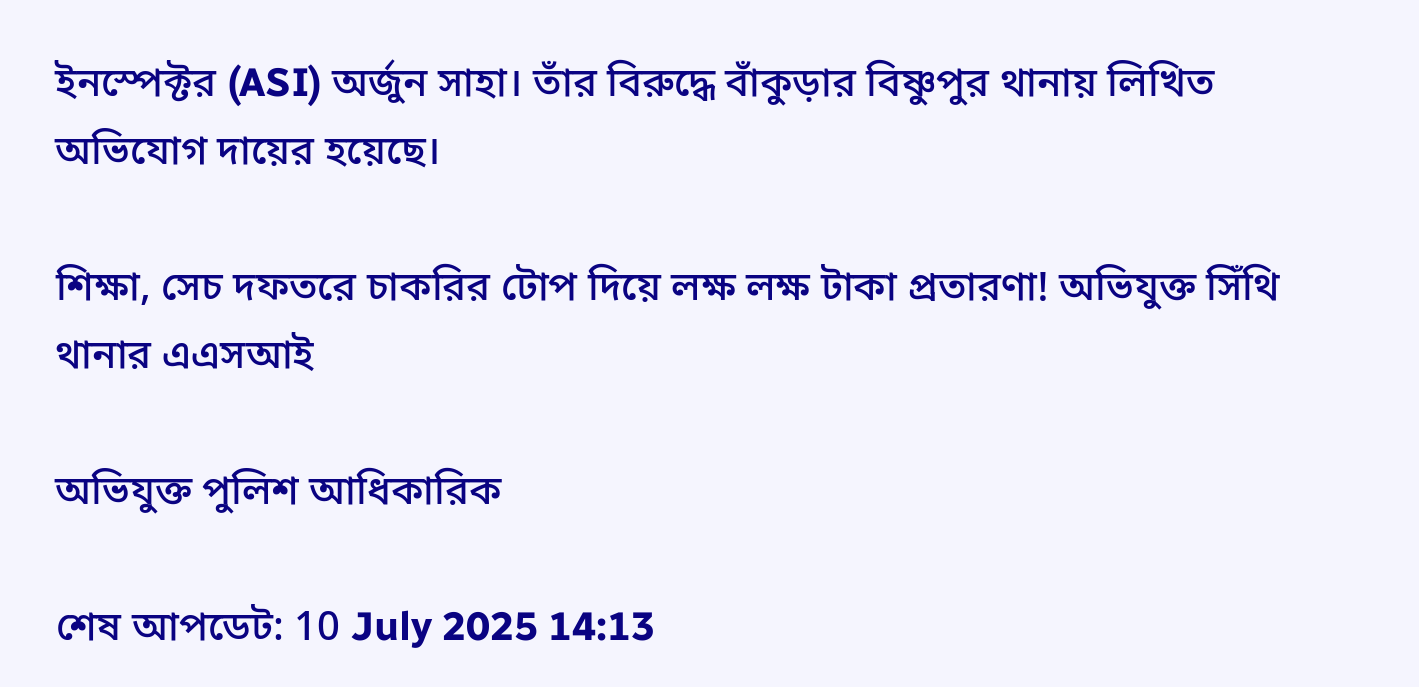ইনস্পেক্টর (ASI) অর্জুন সাহা। তাঁর বিরুদ্ধে বাঁকুড়ার বিষ্ণুপুর থানায় লিখিত অভিযোগ দায়ের হয়েছে।

শিক্ষা, সেচ দফতরে চাকরির টোপ দিয়ে লক্ষ লক্ষ টাকা প্রতারণা! অভিযুক্ত সিঁথি থানার এএসআই

অভিযুক্ত পুলিশ আধিকারিক

শেষ আপডেট: 10 July 2025 14:13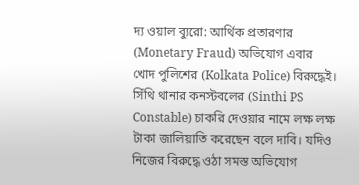দ্য ওয়াল ব্যুরো: আর্থিক প্রতারণার (Monetary Fraud) অভিযোগ এবার খোদ পুলিশের (Kolkata Police) বিরুদ্ধেই। সিঁথি থানার কনস্টবলের (Sinthi PS Constable) চাকরি দেওয়ার নামে লক্ষ লক্ষ টাকা জালিয়াতি করেছেন বলে দাবি। যদিও নিজের বিরুদ্ধে ওঠা সমস্ত অভিযোগ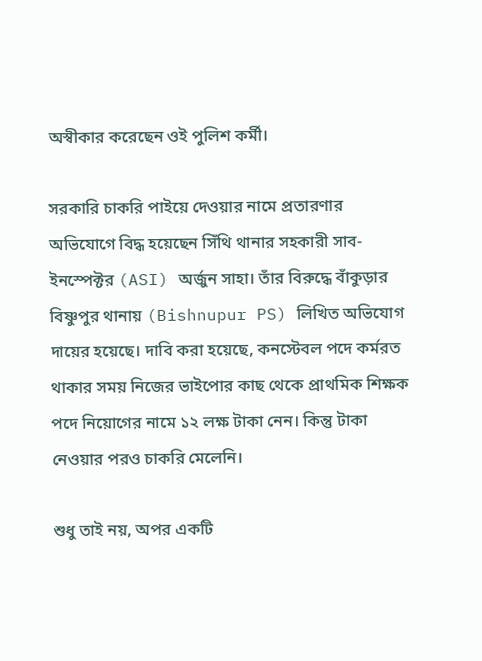অস্বীকার করেছেন ওই পুলিশ কর্মী।

সরকারি চাকরি পাইয়ে দেওয়ার নামে প্রতারণার অভিযোগে বিদ্ধ হয়েছেন সিঁথি থানার সহকারী সাব-ইনস্পেক্টর (ASI) অর্জুন সাহা। তাঁর বিরুদ্ধে বাঁকুড়ার বিষ্ণুপুর থানায় (Bishnupur PS) লিখিত অভিযোগ দায়ের হয়েছে। দাবি করা হয়েছে, কনস্টেবল পদে কর্মরত থাকার সময় নিজের ভাইপোর কাছ থেকে প্রাথমিক শিক্ষক পদে নিয়োগের নামে ১২ লক্ষ টাকা নেন। কিন্তু টাকা নেওয়ার পরও চাকরি মেলেনি।

শুধু তাই নয়, অপর একটি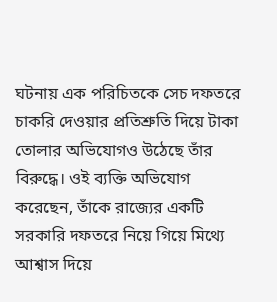ঘটনায় এক পরিচিতকে সেচ দফতরে চাকরি দেওয়ার প্রতিশ্রুতি দিয়ে টাকা তোলার অভিযোগও উঠেছে তাঁর বিরুদ্ধে। ওই ব্যক্তি অভিযোগ করেছেন, তাঁকে রাজ্যের একটি সরকারি দফতরে নিয়ে গিয়ে মিথ্যে আশ্বাস দিয়ে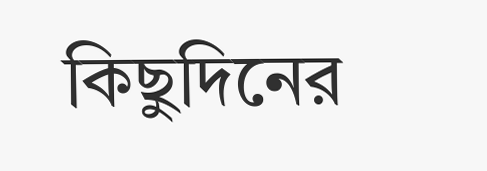কিছুদিনের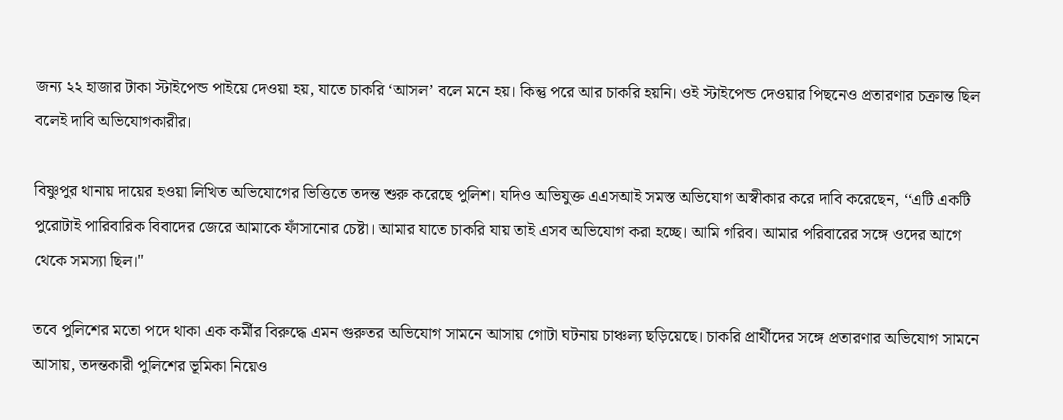জন্য ২২ হাজার টাকা স্টাইপেন্ড পাইয়ে দেওয়া হয়, যাতে চাকরি ‘আসল’ বলে মনে হয়। কিন্তু পরে আর চাকরি হয়নি। ওই স্টাইপেন্ড দেওয়ার পিছনেও প্রতারণার চক্রান্ত ছিল বলেই দাবি অভিযোগকারীর।

বিষ্ণুপুর থানায় দায়ের হওয়া লিখিত অভিযোগের ভিত্তিতে তদন্ত শুরু করেছে পুলিশ। যদিও অভিযুক্ত এএসআই সমস্ত অভিযোগ অস্বীকার করে দাবি করেছেন, ‘‘এটি একটি পুরোটাই পারিবারিক বিবাদের জেরে আমাকে ফাঁসানোর চেষ্টা। আমার যাতে চাকরি যায় তাই এসব অভিযোগ করা হচ্ছে। আমি গরিব। আমার পরিবারের সঙ্গে ওদের আগে থেকে সমস্যা ছিল।"

তবে পুলিশের মতো পদে থাকা এক কর্মীর বিরুদ্ধে এমন গুরুতর অভিযোগ সামনে আসায় গোটা ঘটনায় চাঞ্চল্য ছড়িয়েছে। চাকরি প্রার্থীদের সঙ্গে প্রতারণার অভিযোগ সামনে আসায়, তদন্তকারী পুলিশের ভূমিকা নিয়েও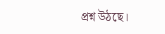প্রশ্ন উঠছে।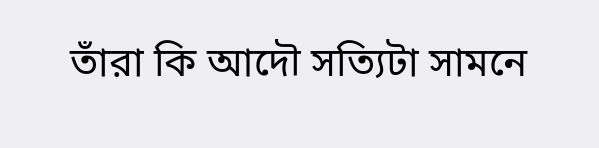তাঁরা কি আদৌ সত্যিটা সামনে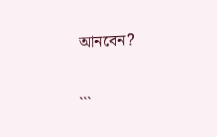আনবেন?


```